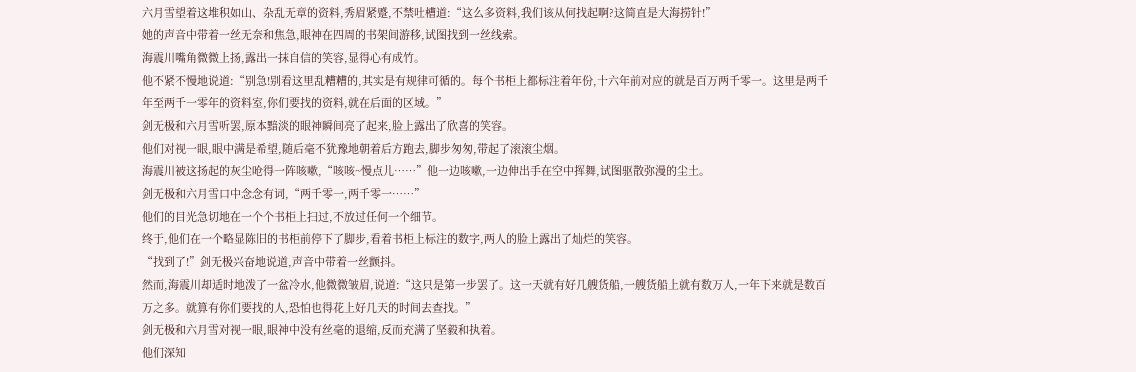六月雪望着这堆积如山、杂乱无章的资料,秀眉紧蹙,不禁吐槽道:“这么多资料,我们该从何找起啊?这简直是大海捞针!”
她的声音中带着一丝无奈和焦急,眼神在四周的书架间游移,试图找到一丝线索。
海震川嘴角微微上扬,露出一抹自信的笑容,显得心有成竹。
他不紧不慢地说道:“别急!别看这里乱糟糟的,其实是有规律可循的。每个书柜上都标注着年份,十六年前对应的就是百万两千零一。这里是两千年至两千一零年的资料室,你们要找的资料,就在后面的区域。”
剑无极和六月雪听罢,原本黯淡的眼神瞬间亮了起来,脸上露出了欣喜的笑容。
他们对视一眼,眼中满是希望,随后毫不犹豫地朝着后方跑去,脚步匆匆,带起了滚滚尘烟。
海震川被这扬起的灰尘呛得一阵咳嗽,“咳咳~慢点儿……”他一边咳嗽,一边伸出手在空中挥舞,试图驱散弥漫的尘土。
剑无极和六月雪口中念念有词,“两千零一,两千零一……”
他们的目光急切地在一个个书柜上扫过,不放过任何一个细节。
终于,他们在一个略显陈旧的书柜前停下了脚步,看着书柜上标注的数字,两人的脸上露出了灿烂的笑容。
“找到了!”剑无极兴奋地说道,声音中带着一丝颤抖。
然而,海震川却适时地泼了一盆冷水,他微微皱眉,说道:“这只是第一步罢了。这一天就有好几艘货船,一艘货船上就有数万人,一年下来就是数百万之多。就算有你们要找的人,恐怕也得花上好几天的时间去查找。”
剑无极和六月雪对视一眼,眼神中没有丝毫的退缩,反而充满了坚毅和执着。
他们深知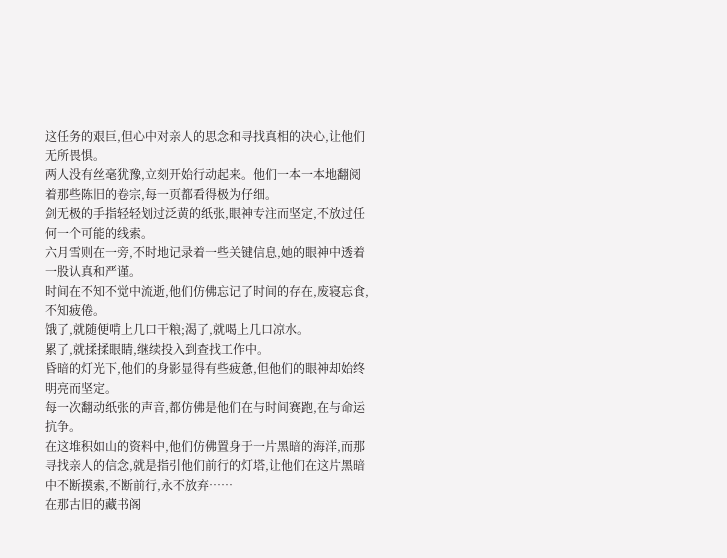这任务的艰巨,但心中对亲人的思念和寻找真相的决心,让他们无所畏惧。
两人没有丝毫犹豫,立刻开始行动起来。他们一本一本地翻阅着那些陈旧的卷宗,每一页都看得极为仔细。
剑无极的手指轻轻划过泛黄的纸张,眼神专注而坚定,不放过任何一个可能的线索。
六月雪则在一旁,不时地记录着一些关键信息,她的眼神中透着一股认真和严谨。
时间在不知不觉中流逝,他们仿佛忘记了时间的存在,废寝忘食,不知疲倦。
饿了,就随便啃上几口干粮;渴了,就喝上几口凉水。
累了,就揉揉眼睛,继续投入到查找工作中。
昏暗的灯光下,他们的身影显得有些疲惫,但他们的眼神却始终明亮而坚定。
每一次翻动纸张的声音,都仿佛是他们在与时间赛跑,在与命运抗争。
在这堆积如山的资料中,他们仿佛置身于一片黑暗的海洋,而那寻找亲人的信念,就是指引他们前行的灯塔,让他们在这片黑暗中不断摸索,不断前行,永不放弃……
在那古旧的藏书阁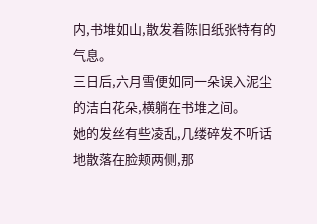内,书堆如山,散发着陈旧纸张特有的气息。
三日后,六月雪便如同一朵误入泥尘的洁白花朵,横躺在书堆之间。
她的发丝有些凌乱,几缕碎发不听话地散落在脸颊两侧,那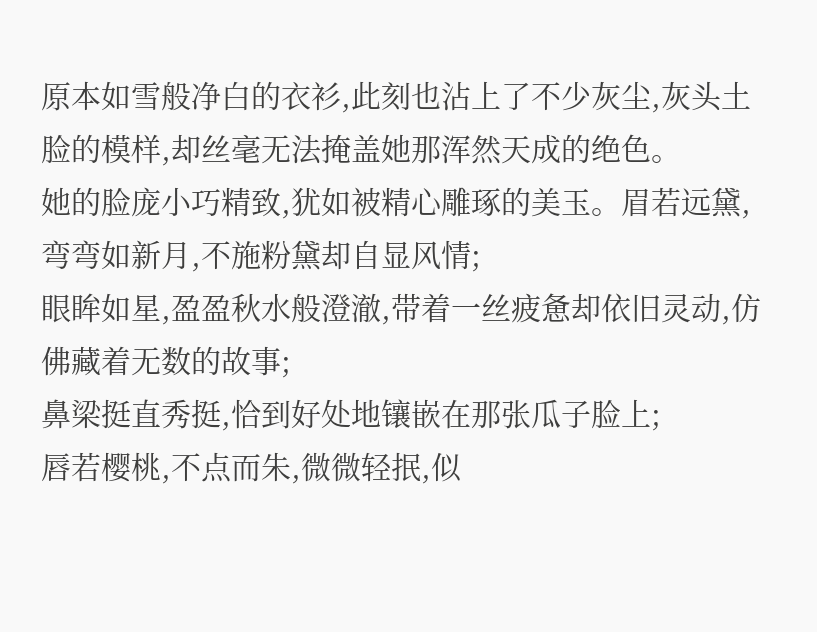原本如雪般净白的衣衫,此刻也沾上了不少灰尘,灰头土脸的模样,却丝毫无法掩盖她那浑然天成的绝色。
她的脸庞小巧精致,犹如被精心雕琢的美玉。眉若远黛,弯弯如新月,不施粉黛却自显风情;
眼眸如星,盈盈秋水般澄澈,带着一丝疲惫却依旧灵动,仿佛藏着无数的故事;
鼻梁挺直秀挺,恰到好处地镶嵌在那张瓜子脸上;
唇若樱桃,不点而朱,微微轻抿,似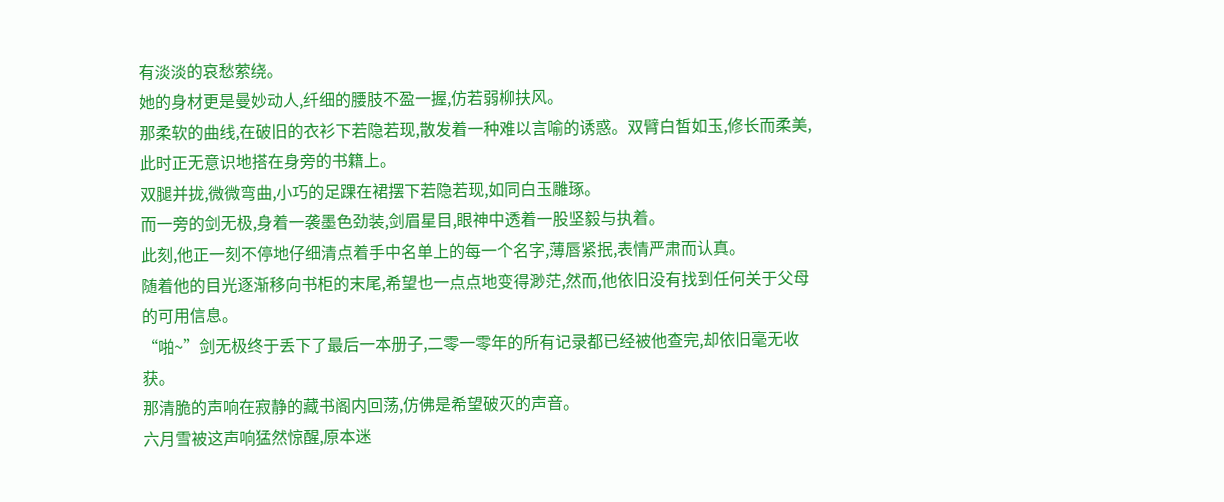有淡淡的哀愁萦绕。
她的身材更是曼妙动人,纤细的腰肢不盈一握,仿若弱柳扶风。
那柔软的曲线,在破旧的衣衫下若隐若现,散发着一种难以言喻的诱惑。双臂白皙如玉,修长而柔美,此时正无意识地搭在身旁的书籍上。
双腿并拢,微微弯曲,小巧的足踝在裙摆下若隐若现,如同白玉雕琢。
而一旁的剑无极,身着一袭墨色劲装,剑眉星目,眼神中透着一股坚毅与执着。
此刻,他正一刻不停地仔细清点着手中名单上的每一个名字,薄唇紧抿,表情严肃而认真。
随着他的目光逐渐移向书柜的末尾,希望也一点点地变得渺茫,然而,他依旧没有找到任何关于父母的可用信息。
“啪~”剑无极终于丢下了最后一本册子,二零一零年的所有记录都已经被他查完,却依旧毫无收获。
那清脆的声响在寂静的藏书阁内回荡,仿佛是希望破灭的声音。
六月雪被这声响猛然惊醒,原本迷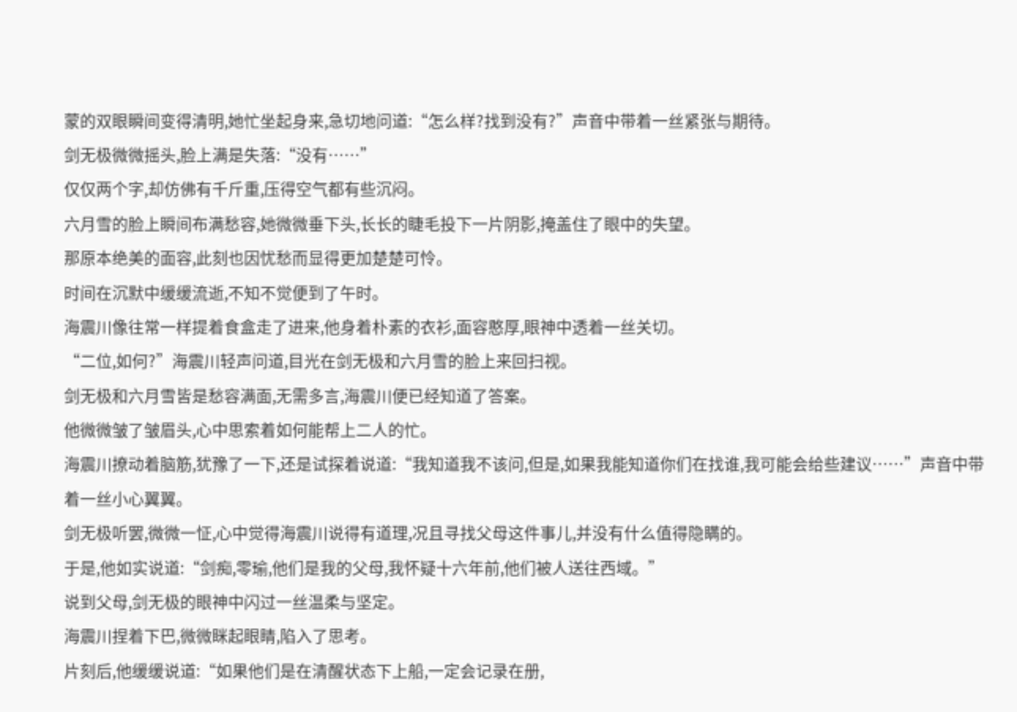蒙的双眼瞬间变得清明,她忙坐起身来,急切地问道:“怎么样?找到没有?”声音中带着一丝紧张与期待。
剑无极微微摇头,脸上满是失落:“没有……”
仅仅两个字,却仿佛有千斤重,压得空气都有些沉闷。
六月雪的脸上瞬间布满愁容,她微微垂下头,长长的睫毛投下一片阴影,掩盖住了眼中的失望。
那原本绝美的面容,此刻也因忧愁而显得更加楚楚可怜。
时间在沉默中缓缓流逝,不知不觉便到了午时。
海震川像往常一样提着食盒走了进来,他身着朴素的衣衫,面容憨厚,眼神中透着一丝关切。
“二位,如何?”海震川轻声问道,目光在剑无极和六月雪的脸上来回扫视。
剑无极和六月雪皆是愁容满面,无需多言,海震川便已经知道了答案。
他微微皱了皱眉头,心中思索着如何能帮上二人的忙。
海震川撩动着脑筋,犹豫了一下,还是试探着说道:“我知道我不该问,但是,如果我能知道你们在找谁,我可能会给些建议……”声音中带着一丝小心翼翼。
剑无极听罢,微微一怔,心中觉得海震川说得有道理,况且寻找父母这件事儿,并没有什么值得隐瞒的。
于是,他如实说道:“剑痴,零瑜,他们是我的父母,我怀疑十六年前,他们被人送往西域。”
说到父母,剑无极的眼神中闪过一丝温柔与坚定。
海震川捏着下巴,微微眯起眼睛,陷入了思考。
片刻后,他缓缓说道:“如果他们是在清醒状态下上船,一定会记录在册,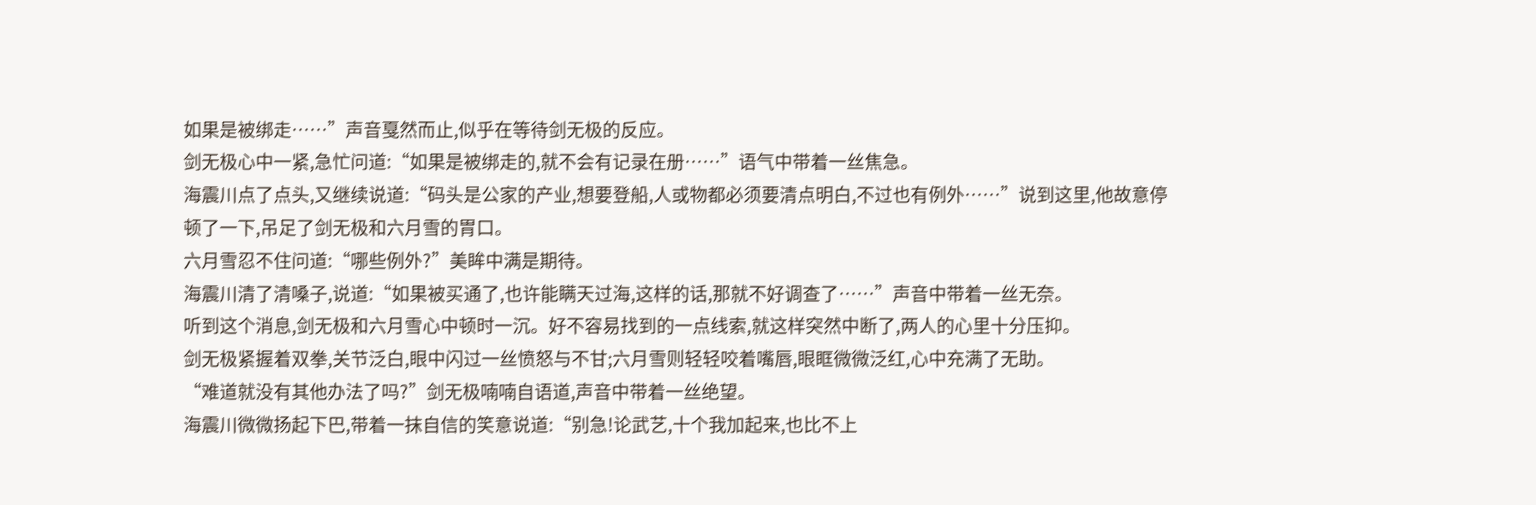如果是被绑走……”声音戛然而止,似乎在等待剑无极的反应。
剑无极心中一紧,急忙问道:“如果是被绑走的,就不会有记录在册……”语气中带着一丝焦急。
海震川点了点头,又继续说道:“码头是公家的产业,想要登船,人或物都必须要清点明白,不过也有例外……”说到这里,他故意停顿了一下,吊足了剑无极和六月雪的胃口。
六月雪忍不住问道:“哪些例外?”美眸中满是期待。
海震川清了清嗓子,说道:“如果被买通了,也许能瞒天过海,这样的话,那就不好调查了……”声音中带着一丝无奈。
听到这个消息,剑无极和六月雪心中顿时一沉。好不容易找到的一点线索,就这样突然中断了,两人的心里十分压抑。
剑无极紧握着双拳,关节泛白,眼中闪过一丝愤怒与不甘;六月雪则轻轻咬着嘴唇,眼眶微微泛红,心中充满了无助。
“难道就没有其他办法了吗?”剑无极喃喃自语道,声音中带着一丝绝望。
海震川微微扬起下巴,带着一抹自信的笑意说道:“别急!论武艺,十个我加起来,也比不上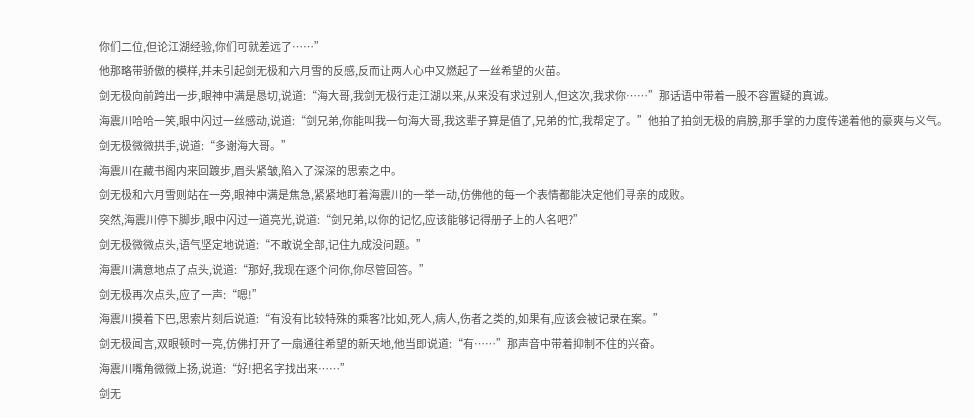你们二位,但论江湖经验,你们可就差远了……”
他那略带骄傲的模样,并未引起剑无极和六月雪的反感,反而让两人心中又燃起了一丝希望的火苗。
剑无极向前跨出一步,眼神中满是恳切,说道:“海大哥,我剑无极行走江湖以来,从来没有求过别人,但这次,我求你……”那话语中带着一股不容置疑的真诚。
海震川哈哈一笑,眼中闪过一丝感动,说道:“剑兄弟,你能叫我一句海大哥,我这辈子算是值了,兄弟的忙,我帮定了。”他拍了拍剑无极的肩膀,那手掌的力度传递着他的豪爽与义气。
剑无极微微拱手,说道:“多谢海大哥。”
海震川在藏书阁内来回踱步,眉头紧皱,陷入了深深的思索之中。
剑无极和六月雪则站在一旁,眼神中满是焦急,紧紧地盯着海震川的一举一动,仿佛他的每一个表情都能决定他们寻亲的成败。
突然,海震川停下脚步,眼中闪过一道亮光,说道:“剑兄弟,以你的记忆,应该能够记得册子上的人名吧?”
剑无极微微点头,语气坚定地说道:“不敢说全部,记住九成没问题。”
海震川满意地点了点头,说道:“那好,我现在逐个问你,你尽管回答。”
剑无极再次点头,应了一声:“嗯!”
海震川摸着下巴,思索片刻后说道:“有没有比较特殊的乘客?比如,死人,病人,伤者之类的,如果有,应该会被记录在案。”
剑无极闻言,双眼顿时一亮,仿佛打开了一扇通往希望的新天地,他当即说道:“有……”那声音中带着抑制不住的兴奋。
海震川嘴角微微上扬,说道:“好!把名字找出来……”
剑无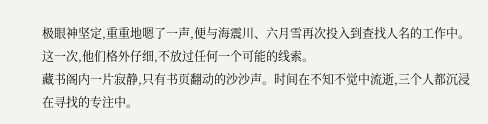极眼神坚定,重重地嗯了一声,便与海震川、六月雪再次投入到查找人名的工作中。
这一次,他们格外仔细,不放过任何一个可能的线索。
藏书阁内一片寂静,只有书页翻动的沙沙声。时间在不知不觉中流逝,三个人都沉浸在寻找的专注中。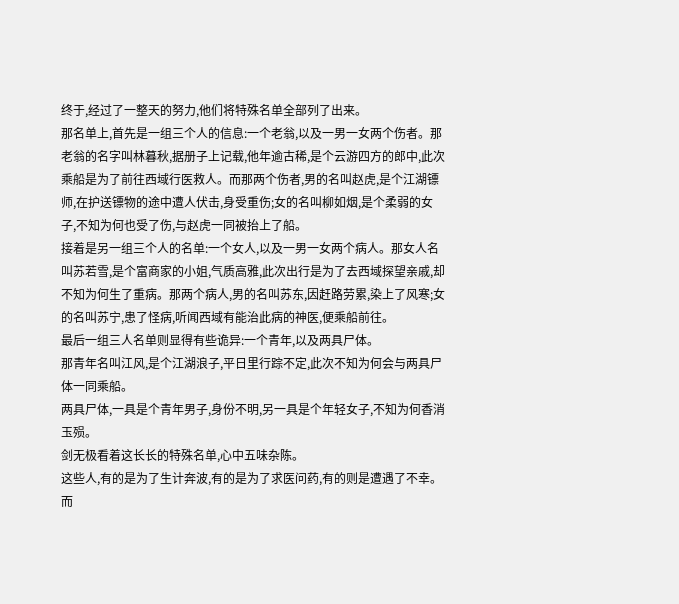终于,经过了一整天的努力,他们将特殊名单全部列了出来。
那名单上,首先是一组三个人的信息:一个老翁,以及一男一女两个伤者。那老翁的名字叫林暮秋,据册子上记载,他年逾古稀,是个云游四方的郎中,此次乘船是为了前往西域行医救人。而那两个伤者,男的名叫赵虎,是个江湖镖师,在护送镖物的途中遭人伏击,身受重伤;女的名叫柳如烟,是个柔弱的女子,不知为何也受了伤,与赵虎一同被抬上了船。
接着是另一组三个人的名单:一个女人,以及一男一女两个病人。那女人名叫苏若雪,是个富商家的小姐,气质高雅,此次出行是为了去西域探望亲戚,却不知为何生了重病。那两个病人,男的名叫苏东,因赶路劳累,染上了风寒;女的名叫苏宁,患了怪病,听闻西域有能治此病的神医,便乘船前往。
最后一组三人名单则显得有些诡异:一个青年,以及两具尸体。
那青年名叫江风,是个江湖浪子,平日里行踪不定,此次不知为何会与两具尸体一同乘船。
两具尸体,一具是个青年男子,身份不明,另一具是个年轻女子,不知为何香消玉殒。
剑无极看着这长长的特殊名单,心中五味杂陈。
这些人,有的是为了生计奔波,有的是为了求医问药,有的则是遭遇了不幸。
而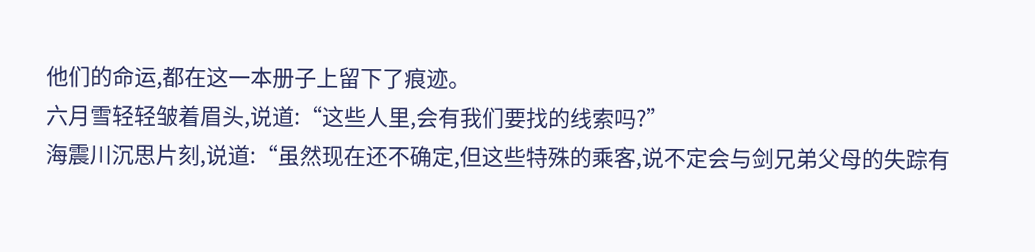他们的命运,都在这一本册子上留下了痕迹。
六月雪轻轻皱着眉头,说道:“这些人里,会有我们要找的线索吗?”
海震川沉思片刻,说道:“虽然现在还不确定,但这些特殊的乘客,说不定会与剑兄弟父母的失踪有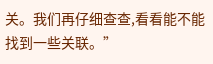关。我们再仔细查查,看看能不能找到一些关联。”